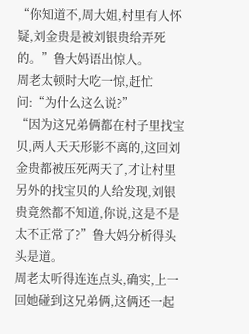“你知道不,周大姐,村里有人怀疑,刘金贵是被刘银贵给弄死的。”鲁大妈语出惊人。
周老太顿时大吃一惊,赶忙问:“为什么这么说?”
“因为这兄弟俩都在村子里找宝贝,两人天天形影不离的,这回刘金贵都被压死两天了,才让村里另外的找宝贝的人给发现,刘银贵竟然都不知道,你说,这是不是太不正常了?”鲁大妈分析得头头是道。
周老太听得连连点头,确实,上一回她碰到这兄弟俩,这俩还一起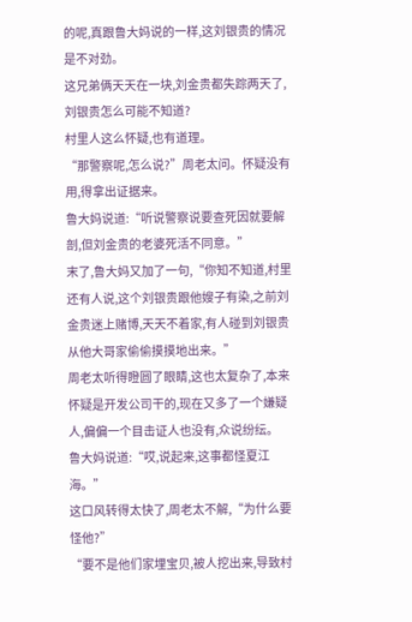的呢,真跟鲁大妈说的一样,这刘银贵的情况是不对劲。
这兄弟俩天天在一块,刘金贵都失踪两天了,刘银贵怎么可能不知道?
村里人这么怀疑,也有道理。
“那警察呢,怎么说?”周老太问。怀疑没有用,得拿出证据来。
鲁大妈说道:“听说警察说要查死因就要解剖,但刘金贵的老婆死活不同意。”
末了,鲁大妈又加了一句,“你知不知道,村里还有人说,这个刘银贵跟他嫂子有染,之前刘金贵迷上赌博,天天不着家,有人碰到刘银贵从他大哥家偷偷摸摸地出来。”
周老太听得瞪圆了眼睛,这也太复杂了,本来怀疑是开发公司干的,现在又多了一个嫌疑人,偏偏一个目击证人也没有,众说纷纭。
鲁大妈说道:“哎,说起来,这事都怪夏江海。”
这口风转得太快了,周老太不解,“为什么要怪他?”
“要不是他们家埋宝贝,被人挖出来,导致村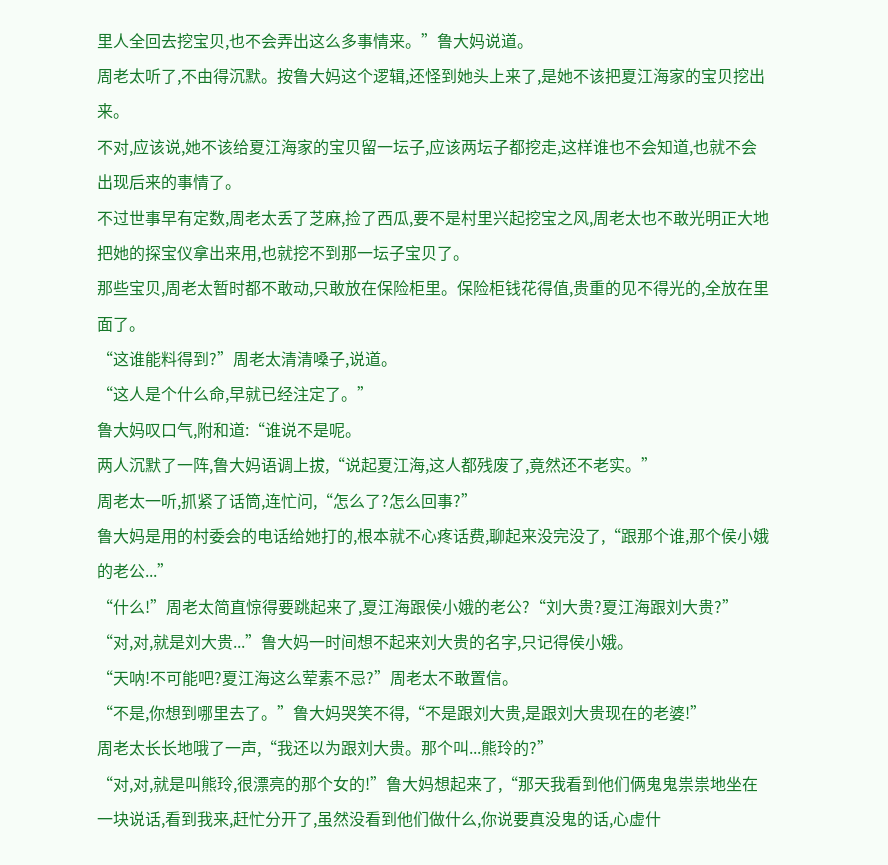里人全回去挖宝贝,也不会弄出这么多事情来。”鲁大妈说道。
周老太听了,不由得沉默。按鲁大妈这个逻辑,还怪到她头上来了,是她不该把夏江海家的宝贝挖出来。
不对,应该说,她不该给夏江海家的宝贝留一坛子,应该两坛子都挖走,这样谁也不会知道,也就不会出现后来的事情了。
不过世事早有定数,周老太丢了芝麻,捡了西瓜,要不是村里兴起挖宝之风,周老太也不敢光明正大地把她的探宝仪拿出来用,也就挖不到那一坛子宝贝了。
那些宝贝,周老太暂时都不敢动,只敢放在保险柜里。保险柜钱花得值,贵重的见不得光的,全放在里面了。
“这谁能料得到?”周老太清清嗓子,说道。
“这人是个什么命,早就已经注定了。”
鲁大妈叹口气,附和道:“谁说不是呢。
两人沉默了一阵,鲁大妈语调上拔,“说起夏江海,这人都残废了,竟然还不老实。”
周老太一听,抓紧了话筒,连忙问,“怎么了?怎么回事?”
鲁大妈是用的村委会的电话给她打的,根本就不心疼话费,聊起来没完没了,“跟那个谁,那个侯小娥的老公...”
“什么!”周老太简直惊得要跳起来了,夏江海跟侯小娥的老公?“刘大贵?夏江海跟刘大贵?”
“对,对,就是刘大贵...”鲁大妈一时间想不起来刘大贵的名字,只记得侯小娥。
“天呐!不可能吧?夏江海这么荤素不忌?”周老太不敢置信。
“不是,你想到哪里去了。”鲁大妈哭笑不得,“不是跟刘大贵,是跟刘大贵现在的老婆!”
周老太长长地哦了一声,“我还以为跟刘大贵。那个叫...熊玲的?”
“对,对,就是叫熊玲,很漂亮的那个女的!”鲁大妈想起来了,“那天我看到他们俩鬼鬼祟祟地坐在一块说话,看到我来,赶忙分开了,虽然没看到他们做什么,你说要真没鬼的话,心虚什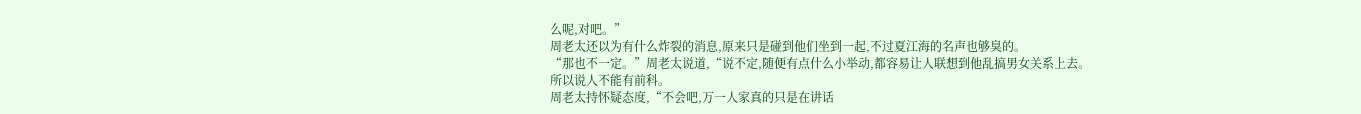么呢,对吧。”
周老太还以为有什么炸裂的消息,原来只是碰到他们坐到一起,不过夏江海的名声也够臭的。
“那也不一定。”周老太说道,“说不定,随便有点什么小举动,都容易让人联想到他乱搞男女关系上去。
所以说人不能有前科。
周老太持怀疑态度,“不会吧,万一人家真的只是在讲话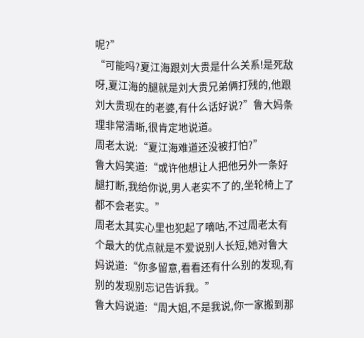呢?”
“可能吗?夏江海跟刘大贵是什么关系!是死敌呀,夏江海的腿就是刘大贵兄弟俩打残的,他跟刘大贵现在的老婆,有什么话好说?”鲁大妈条理非常清晰,很肯定地说道。
周老太说:“夏江海难道还没被打怕?”
鲁大妈笑道:“或许他想让人把他另外一条好腿打断,我给你说,男人老实不了的,坐轮椅上了都不会老实。”
周老太其实心里也犯起了嘀咕,不过周老太有个最大的优点就是不爱说别人长短,她对鲁大妈说道:“你多留意,看看还有什么别的发现,有别的发现别忘记告诉我。”
鲁大妈说道:“周大姐,不是我说,你一家搬到那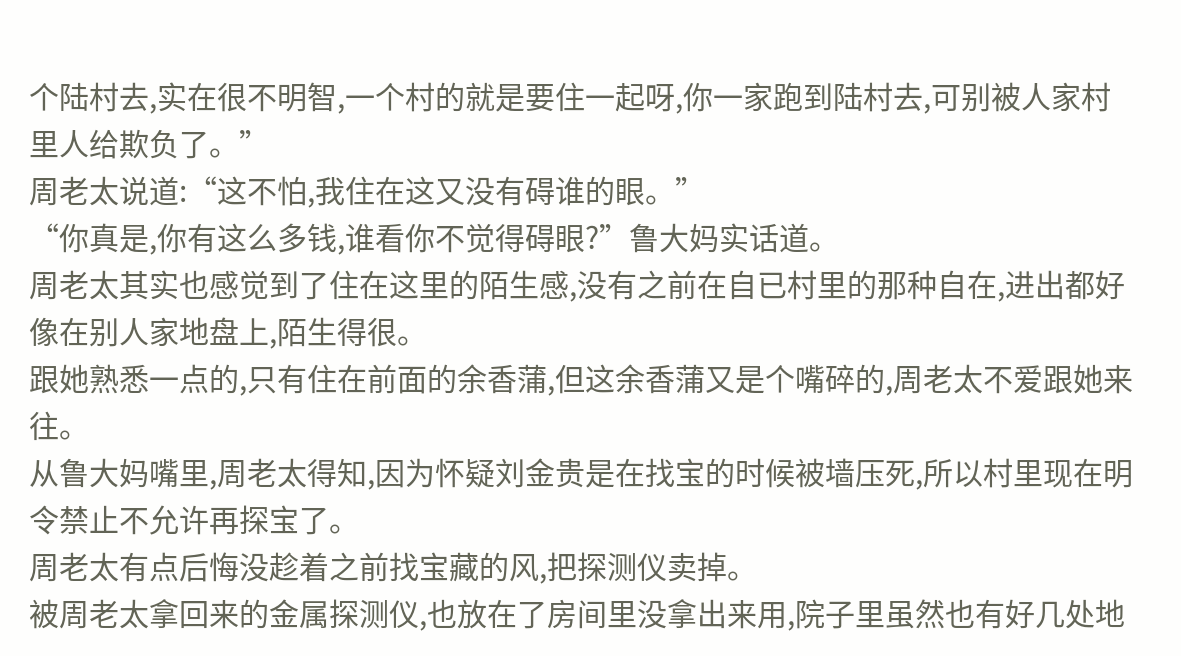个陆村去,实在很不明智,一个村的就是要住一起呀,你一家跑到陆村去,可别被人家村里人给欺负了。”
周老太说道:“这不怕,我住在这又没有碍谁的眼。”
“你真是,你有这么多钱,谁看你不觉得碍眼?”鲁大妈实话道。
周老太其实也感觉到了住在这里的陌生感,没有之前在自已村里的那种自在,进出都好像在别人家地盘上,陌生得很。
跟她熟悉一点的,只有住在前面的余香蒲,但这余香蒲又是个嘴碎的,周老太不爱跟她来往。
从鲁大妈嘴里,周老太得知,因为怀疑刘金贵是在找宝的时候被墙压死,所以村里现在明令禁止不允许再探宝了。
周老太有点后悔没趁着之前找宝藏的风,把探测仪卖掉。
被周老太拿回来的金属探测仪,也放在了房间里没拿出来用,院子里虽然也有好几处地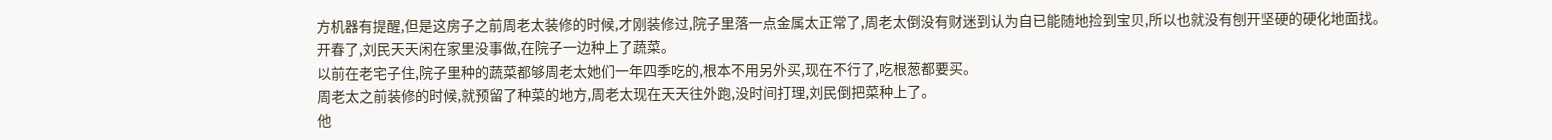方机器有提醒,但是这房子之前周老太装修的时候,才刚装修过,院子里落一点金属太正常了,周老太倒没有财迷到认为自已能随地捡到宝贝,所以也就没有刨开坚硬的硬化地面找。
开春了,刘民天天闲在家里没事做,在院子一边种上了蔬菜。
以前在老宅子住,院子里种的蔬菜都够周老太她们一年四季吃的,根本不用另外买,现在不行了,吃根葱都要买。
周老太之前装修的时候,就预留了种菜的地方,周老太现在天天往外跑,没时间打理,刘民倒把菜种上了。
他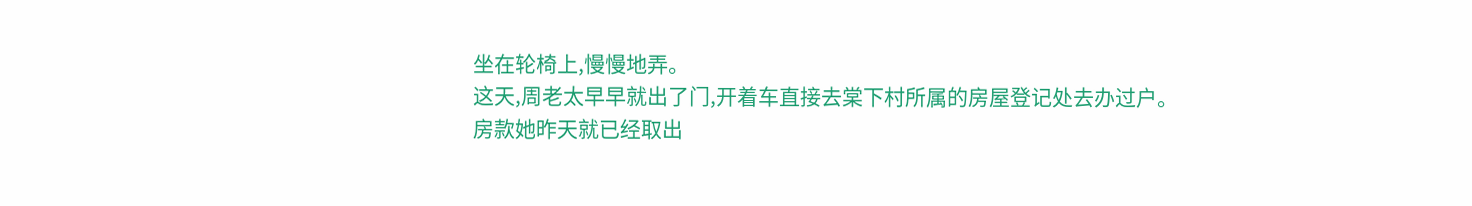坐在轮椅上,慢慢地弄。
这天,周老太早早就出了门,开着车直接去棠下村所属的房屋登记处去办过户。
房款她昨天就已经取出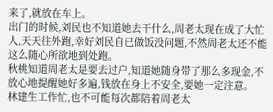来了,就放在车上。
出门的时候,刘民也不知道她去干什么,周老太现在成了大忙人,天天往外跑,幸好刘民自已做饭没问题,不然周老太还不能这么随心所欲地到处跑。
秋桃知道周老太是要去过户,知道她随身带了那么多现金,不放心地提醒她好多遍,钱放在身上不安全,要她一定注意。
林建生工作忙,也不可能每次都陪着周老太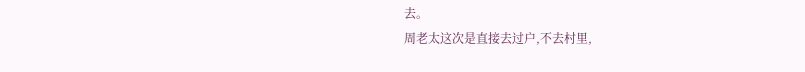去。
周老太这次是直接去过户,不去村里,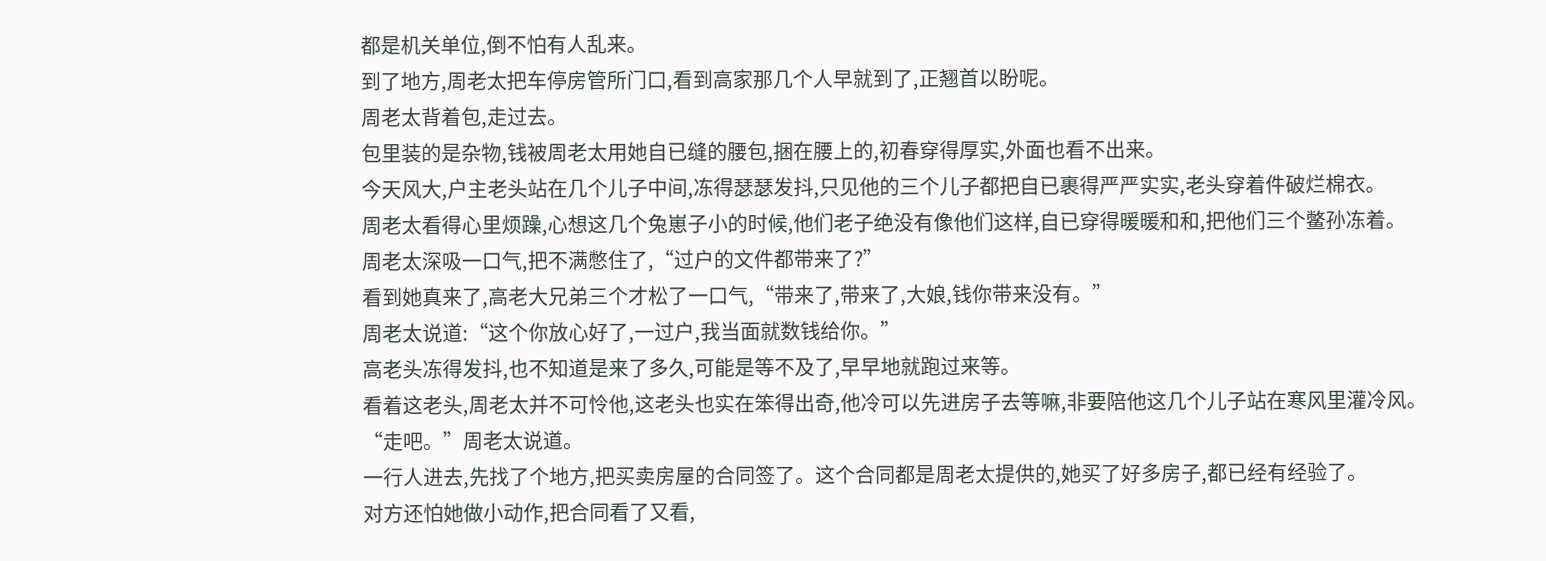都是机关单位,倒不怕有人乱来。
到了地方,周老太把车停房管所门口,看到高家那几个人早就到了,正翘首以盼呢。
周老太背着包,走过去。
包里装的是杂物,钱被周老太用她自已缝的腰包,捆在腰上的,初春穿得厚实,外面也看不出来。
今天风大,户主老头站在几个儿子中间,冻得瑟瑟发抖,只见他的三个儿子都把自已裹得严严实实,老头穿着件破烂棉衣。
周老太看得心里烦躁,心想这几个兔崽子小的时候,他们老子绝没有像他们这样,自已穿得暖暖和和,把他们三个鳖孙冻着。
周老太深吸一口气,把不满憋住了,“过户的文件都带来了?”
看到她真来了,高老大兄弟三个才松了一口气,“带来了,带来了,大娘,钱你带来没有。”
周老太说道:“这个你放心好了,一过户,我当面就数钱给你。”
高老头冻得发抖,也不知道是来了多久,可能是等不及了,早早地就跑过来等。
看着这老头,周老太并不可怜他,这老头也实在笨得出奇,他冷可以先进房子去等嘛,非要陪他这几个儿子站在寒风里灌冷风。
“走吧。”周老太说道。
一行人进去,先找了个地方,把买卖房屋的合同签了。这个合同都是周老太提供的,她买了好多房子,都已经有经验了。
对方还怕她做小动作,把合同看了又看,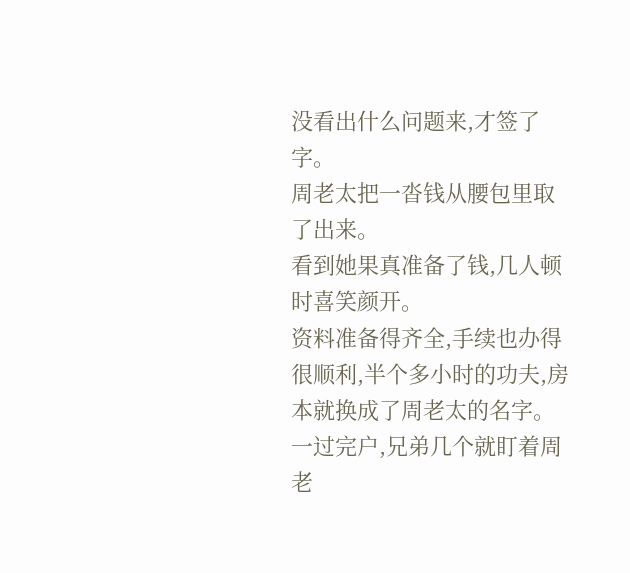没看出什么问题来,才签了字。
周老太把一沓钱从腰包里取了出来。
看到她果真准备了钱,几人顿时喜笑颜开。
资料准备得齐全,手续也办得很顺利,半个多小时的功夫,房本就换成了周老太的名字。
一过完户,兄弟几个就盯着周老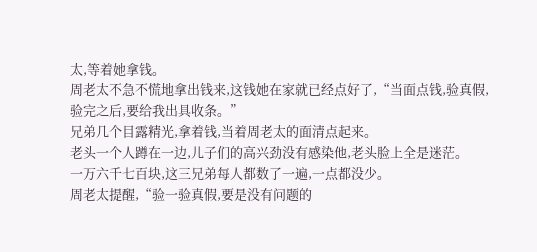太,等着她拿钱。
周老太不急不慌地拿出钱来,这钱她在家就已经点好了,“当面点钱,验真假,验完之后,要给我出具收条。”
兄弟几个目露精光,拿着钱,当着周老太的面清点起来。
老头一个人蹲在一边,儿子们的高兴劲没有感染他,老头脸上全是迷茫。
一万六千七百块,这三兄弟每人都数了一遍,一点都没少。
周老太提醒,“验一验真假,要是没有问题的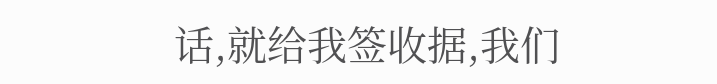话,就给我签收据,我们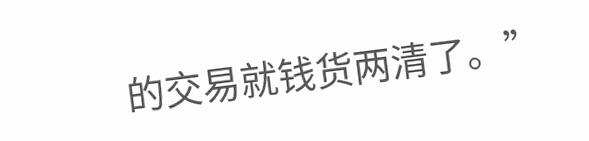的交易就钱货两清了。”